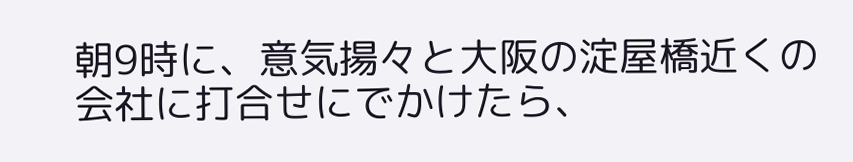朝9時に、意気揚々と大阪の淀屋橋近くの会社に打合せにでかけたら、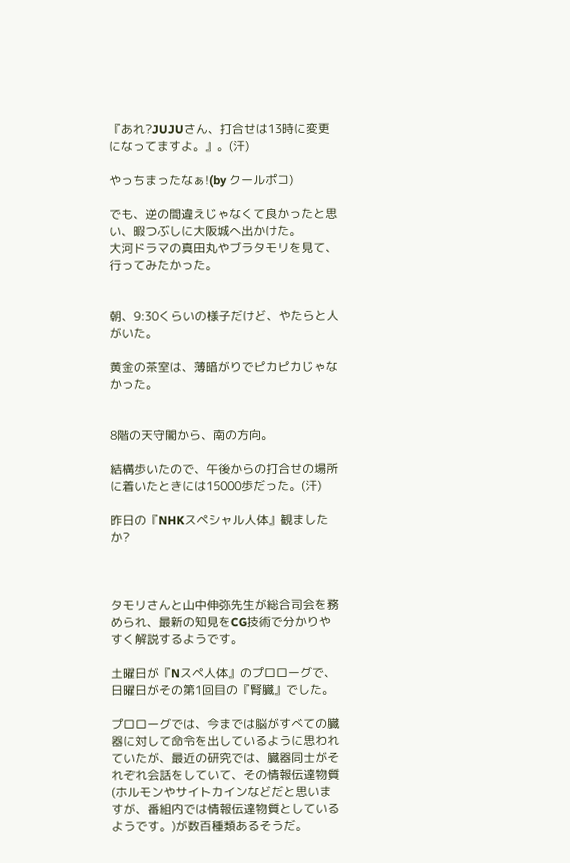『あれ?JUJUさん、打合せは13時に変更になってますよ。』。(汗)

やっちまったなぁ!(by クールポコ)

でも、逆の間違えじゃなくて良かったと思い、暇つぶしに大阪城へ出かけた。
大河ドラマの真田丸やブラタモリを見て、行ってみたかった。


朝、9:30くらいの様子だけど、やたらと人がいた。

黄金の茶室は、薄暗がりでピカピカじゃなかった。


8階の天守閣から、南の方向。

結構歩いたので、午後からの打合せの場所に着いたときには15000歩だった。(汗)

昨日の『NHKスペシャル人体』観ましたか?



タモリさんと山中伸弥先生が総合司会を務められ、最新の知見をCG技術で分かりやすく解説するようです。

土曜日が『Nスペ人体』のプロローグで、日曜日がその第1回目の『腎臓』でした。

プロローグでは、今までは脳がすべての臓器に対して命令を出しているように思われていたが、最近の研究では、臓器同士がそれぞれ会話をしていて、その情報伝達物質(ホルモンやサイトカインなどだと思いますが、番組内では情報伝達物質としているようです。)が数百種類あるそうだ。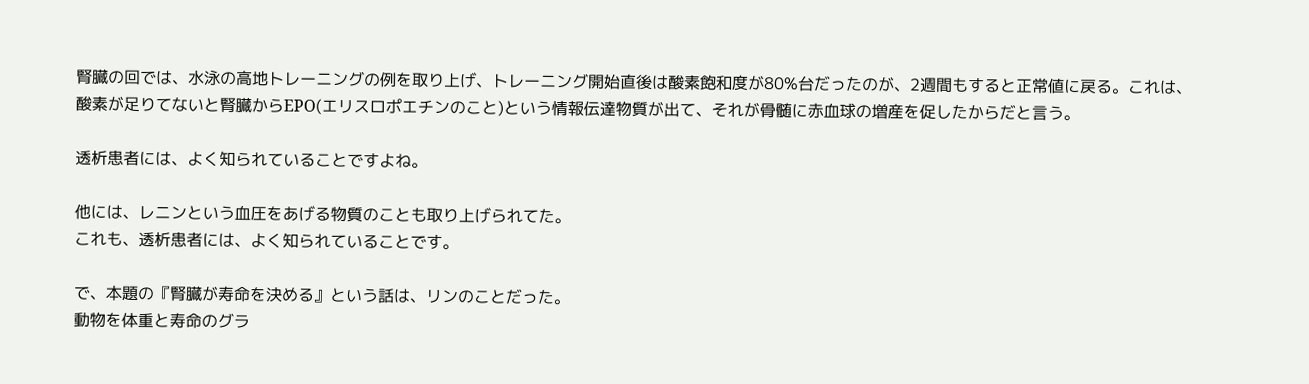腎臓の回では、水泳の高地トレーニングの例を取り上げ、トレーニング開始直後は酸素飽和度が80%台だったのが、2週間もすると正常値に戻る。これは、酸素が足りてないと腎臓からEPO(エリスロポエチンのこと)という情報伝達物質が出て、それが骨髄に赤血球の増産を促したからだと言う。

透析患者には、よく知られていることですよね。

他には、レニンという血圧をあげる物質のことも取り上げられてた。
これも、透析患者には、よく知られていることです。

で、本題の『腎臓が寿命を決める』という話は、リンのことだった。
動物を体重と寿命のグラ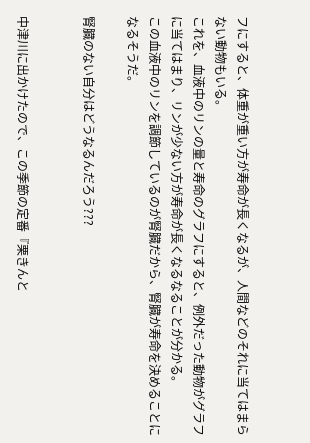フにすると、体重が重い方が寿命が長くなるが、人間などのそれに当てはまらない動物もいる。
これを、血液中のリンの量と寿命のグラフにすると、例外だった動物がグラフに当てはまり、リンが少ない方が寿命が長くなるなることが分かる。
この血液中のリンを調節しているのが腎臓だから、腎臓が寿命を決めることになるそうだ。

腎臓のない自分はどうなるんだろう???


中津川に出かけたので、この季節の定番『栗きんと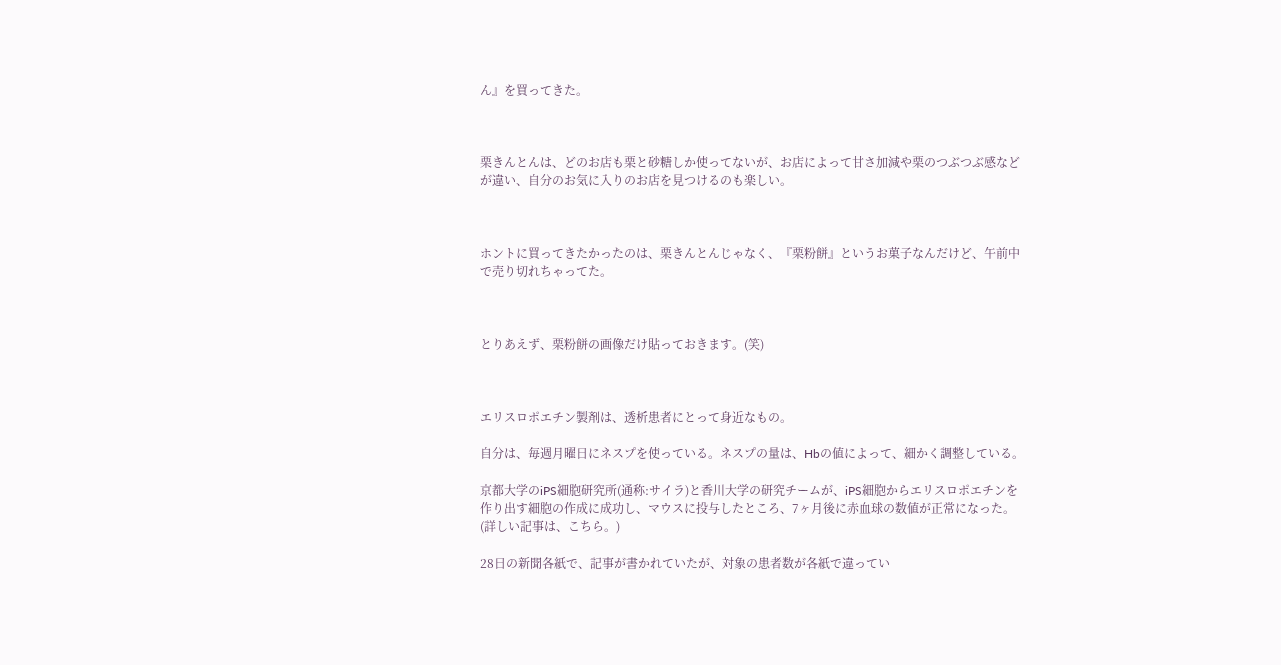ん』を買ってきた。



栗きんとんは、どのお店も栗と砂糖しか使ってないが、お店によって甘さ加減や栗のつぶつぶ感などが違い、自分のお気に入りのお店を見つけるのも楽しい。



ホントに買ってきたかったのは、栗きんとんじゃなく、『栗粉餅』というお菓子なんだけど、午前中で売り切れちゃってた。



とりあえず、栗粉餅の画像だけ貼っておきます。(笑)



エリスロポエチン製剤は、透析患者にとって身近なもの。

自分は、毎週月曜日にネスプを使っている。ネスプの量は、Hbの値によって、細かく調整している。

京都大学のiPS細胞研究所(通称:サイラ)と香川大学の研究チームが、iPS細胞からエリスロポエチンを作り出す細胞の作成に成功し、マウスに投与したところ、7ヶ月後に赤血球の数値が正常になった。(詳しい記事は、こちら。)

28日の新聞各紙で、記事が書かれていたが、対象の患者数が各紙で違ってい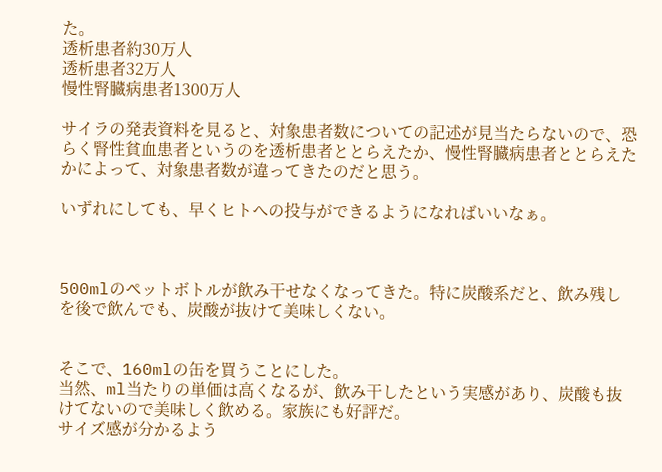た。
透析患者約30万人
透析患者32万人
慢性腎臓病患者1300万人

サイラの発表資料を見ると、対象患者数についての記述が見当たらないので、恐らく腎性貧血患者というのを透析患者ととらえたか、慢性腎臓病患者ととらえたかによって、対象患者数が違ってきたのだと思う。

いずれにしても、早くヒトへの投与ができるようになればいいなぁ。



500mlのペットボトルが飲み干せなくなってきた。特に炭酸系だと、飲み残しを後で飲んでも、炭酸が抜けて美味しくない。


そこで、160mlの缶を買うことにした。
当然、ml当たりの単価は高くなるが、飲み干したという実感があり、炭酸も抜けてないので美味しく飲める。家族にも好評だ。
サイズ感が分かるよう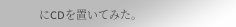にCDを置いてみた。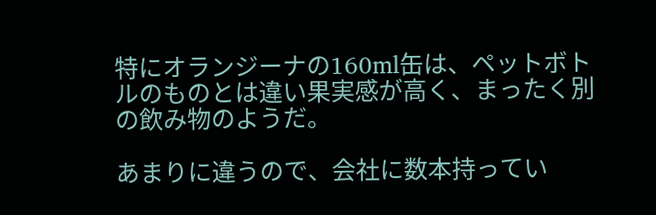特にオランジーナの160ml缶は、ペットボトルのものとは違い果実感が高く、まったく別の飲み物のようだ。

あまりに違うので、会社に数本持ってい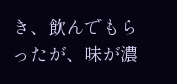き、飲んでもらったが、味が濃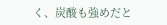く、炭酸も強めだと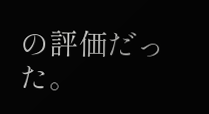の評価だった。